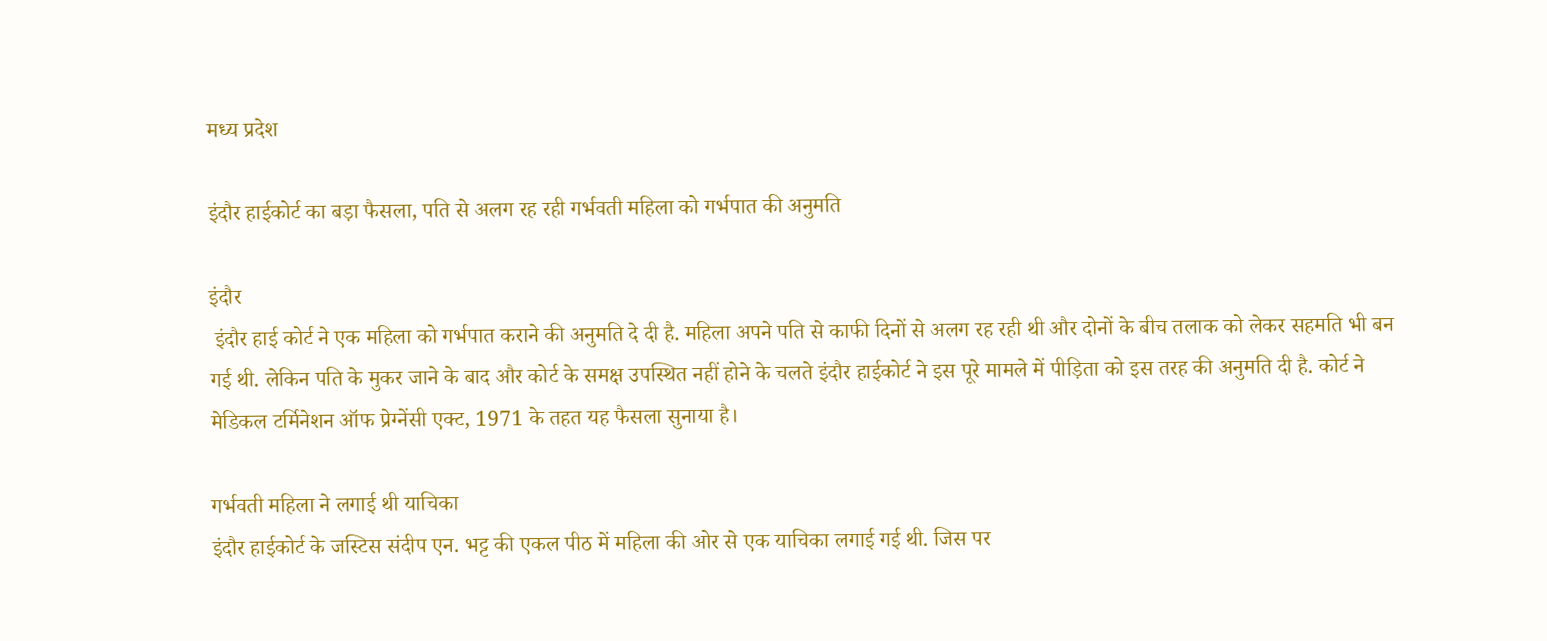मध्य प्रदेश

इंदौर हाईकोर्ट का बड़ा फैसला, पति से अलग रह रही गर्भवती महिला को गर्भपात की अनुमति

इंदौर
 इंदौर हाई कोर्ट ने एक महिला को गर्भपात कराने की अनुमति दे दी है. महिला अपने पति से काफी दिनों से अलग रह रही थी और दोनों के बीच तलाक को लेकर सहमति भी बन गई थी. लेकिन पति के मुकर जाने के बाद और कोर्ट के समक्ष उपस्थित नहीं होने के चलते इंदौर हाईकोर्ट ने इस पूरे मामले में पीड़िता को इस तरह की अनुमति दी है. कोर्ट ने मेडिकल टर्मिनेशन ऑफ प्रेग्नेंसी एक्ट, 1971 के तहत यह फैसला सुनाया है।

गर्भवती महिला ने लगाई थी याचिका
इंदौर हाईकोर्ट के जस्टिस संदीप एन. भट्ट की एकल पीठ में महिला की ओर से एक याचिका लगाई गई थी. जिस पर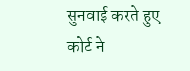सुनवाई करते हुए कोर्ट ने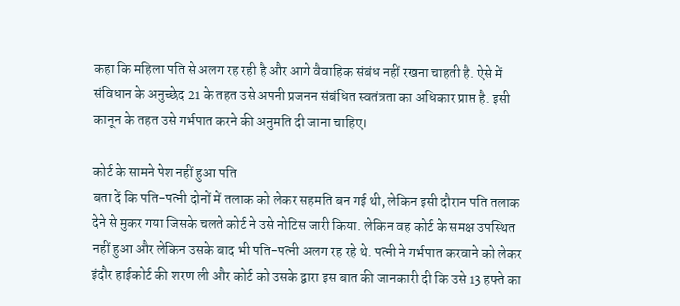कहा कि महिला पति से अलग रह रही है और आगे वैवाहिक संबंध नहीं रखना चाहती है. ऐसे में संविधान के अनुच्छेद 21 के तहत उसे अपनी प्रजनन संबंधित स्वतंत्रता का अधिकार प्राप्त है. इसी कानून के तहत उसे गर्भपात करने की अनुमति दी जाना चाहिए।

कोर्ट के सामने पेश नहीं हुआ पति
बता दें कि पति-पत्नी दोनों में तलाक को लेकर सहमति बन गई थी, लेकिन इसी दौरान पति तलाक देने से मुकर गया जिसके चलते कोर्ट ने उसे नोटिस जारी किया. लेकिन वह कोर्ट के समक्ष उपस्थित नहीं हुआ और लेकिन उसके बाद भी पति-पत्नी अलग रह रहे थे. पत्नी ने गर्भपात करवाने को लेकर इंदौर हाईकोर्ट की शरण ली और कोर्ट को उसके द्वारा इस बात की जानकारी दी कि उसे 13 हफ्ते का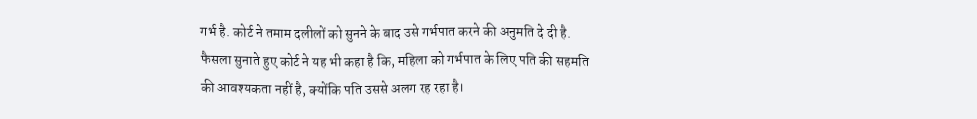गर्भ है. कोर्ट ने तमाम दलीलों को सुनने के बाद उसे गर्भपात करने की अनुमति दे दी है. फैसला सुनाते हुए कोर्ट ने यह भी कहा है कि, महिला को गर्भपात के लिए पति की सहमति की आवश्यकता नहीं है, क्योंकि पति उससे अलग रह रहा है।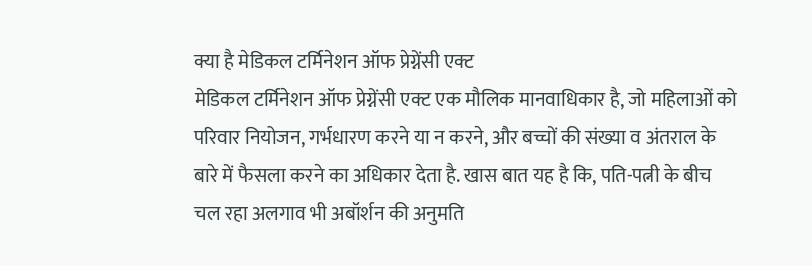क्या है मेडिकल टर्मिनेशन ऑफ प्रेग्नेंसी एक्ट
मेडिकल टर्मिनेशन ऑफ प्रेग्नेंसी एक्ट एक मौलिक मानवाधिकार है, जो महिलाओं को परिवार नियोजन, गर्भधारण करने या न करने, और बच्चों की संख्या व अंतराल के बारे में फैसला करने का अधिकार देता है. खास बात यह है कि, पति-पत्नी के बीच चल रहा अलगाव भी अबॉर्शन की अनुमति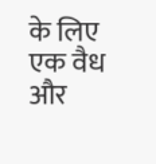के लिए एक वैध और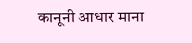कानूनी आधार माना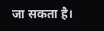जा सकता है।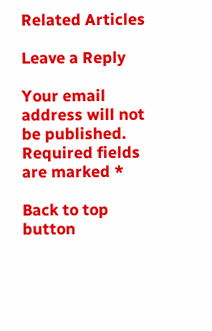Related Articles

Leave a Reply

Your email address will not be published. Required fields are marked *

Back to top button